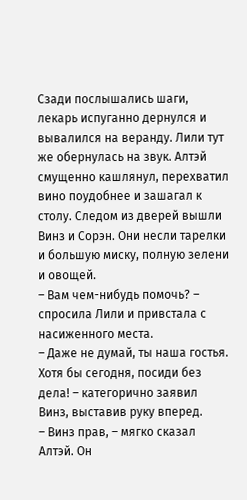Сзади послышались шаги, лекарь испуганно дернулся и вывалился на веранду. Лили тут же обернулась на звук. Алтэй смущенно кашлянул, перехватил вино поудобнее и зашагал к столу. Следом из дверей вышли Винз и Сорэн. Они несли тарелки и большую миску, полную зелени и овощей.
– Вам чем-нибудь помочь? – спросила Лили и привстала с насиженного места.
– Даже не думай, ты наша гостья. Хотя бы сегодня, посиди без дела! – категорично заявил Винз, выставив руку вперед.
– Винз прав, – мягко сказал Алтэй. Он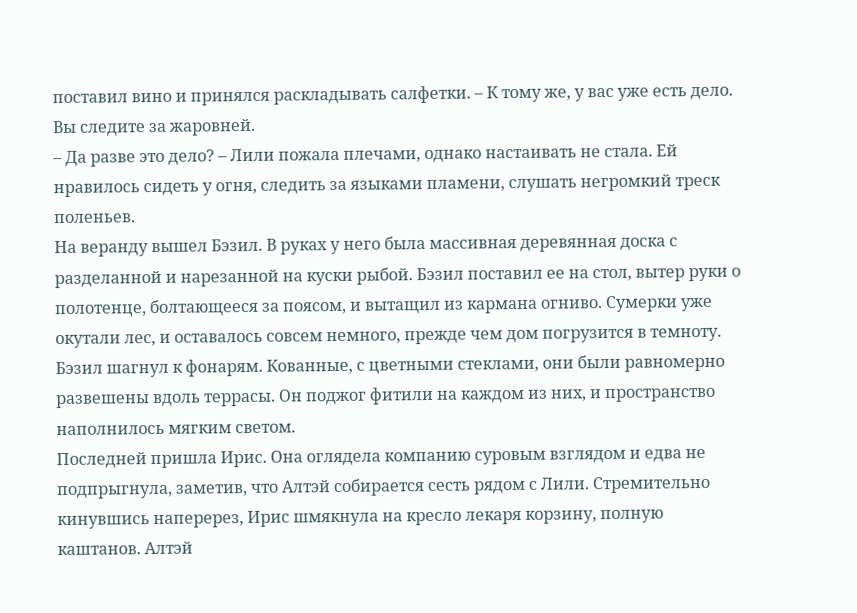поставил вино и принялся раскладывать салфетки. – К тому же, у вас уже есть дело. Вы следите за жаровней.
– Да разве это дело? – Лили пожала плечами, однако настаивать не стала. Ей нравилось сидеть у огня, следить за языками пламени, слушать негромкий треск поленьев.
На веранду вышел Бэзил. В руках у него была массивная деревянная доска с разделанной и нарезанной на куски рыбой. Бэзил поставил ее на стол, вытер руки о полотенце, болтающееся за поясом, и вытащил из кармана огниво. Сумерки уже окутали лес, и оставалось совсем немного, прежде чем дом погрузится в темноту.
Бэзил шагнул к фонарям. Кованные, с цветными стеклами, они были равномерно развешены вдоль террасы. Он поджог фитили на каждом из них, и пространство наполнилось мягким светом.
Последней пришла Ирис. Она оглядела компанию суровым взглядом и едва не подпрыгнула, заметив, что Алтэй собирается сесть рядом с Лили. Стремительно кинувшись наперерез, Ирис шмякнула на кресло лекаря корзину, полную каштанов. Алтэй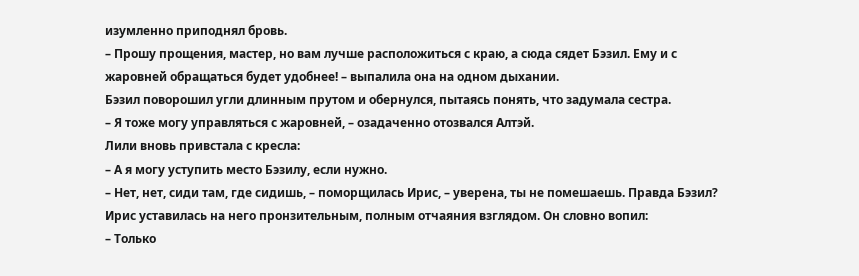изумленно приподнял бровь.
– Прошу прощения, мастер, но вам лучше расположиться с краю, а сюда сядет Бэзил. Ему и с жаровней обращаться будет удобнее! – выпалила она на одном дыхании.
Бэзил поворошил угли длинным прутом и обернулся, пытаясь понять, что задумала сестра.
– Я тоже могу управляться с жаровней, – озадаченно отозвался Алтэй.
Лили вновь привстала с кресла:
– А я могу уступить место Бэзилу, если нужно.
– Нет, нет, сиди там, где сидишь, – поморщилась Ирис, – уверена, ты не помешаешь. Правда Бэзил?
Ирис уставилась на него пронзительным, полным отчаяния взглядом. Он словно вопил:
– Только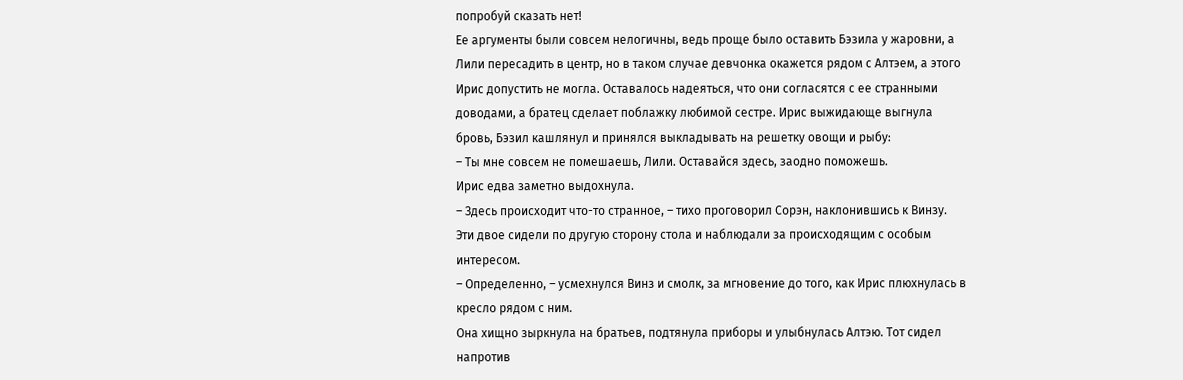попробуй сказать нет!
Ее аргументы были совсем нелогичны, ведь проще было оставить Бэзила у жаровни, а Лили пересадить в центр, но в таком случае девчонка окажется рядом с Алтэем, а этого Ирис допустить не могла. Оставалось надеяться, что они согласятся с ее странными доводами, а братец сделает поблажку любимой сестре. Ирис выжидающе выгнула бровь, Бэзил кашлянул и принялся выкладывать на решетку овощи и рыбу:
– Ты мне совсем не помешаешь, Лили. Оставайся здесь, заодно поможешь.
Ирис едва заметно выдохнула.
– Здесь происходит что-то странное, – тихо проговорил Сорэн, наклонившись к Винзу.
Эти двое сидели по другую сторону стола и наблюдали за происходящим с особым интересом.
– Определенно, – усмехнулся Винз и смолк, за мгновение до того, как Ирис плюхнулась в кресло рядом с ним.
Она хищно зыркнула на братьев, подтянула приборы и улыбнулась Алтэю. Тот сидел напротив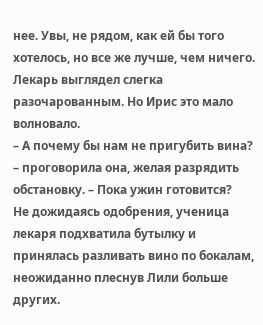нее. Увы, не рядом, как ей бы того хотелось, но все же лучше, чем ничего. Лекарь выглядел слегка разочарованным. Но Ирис это мало волновало.
– А почему бы нам не пригубить вина? – проговорила она, желая разрядить обстановку. – Пока ужин готовится?
Не дожидаясь одобрения, ученица лекаря подхватила бутылку и принялась разливать вино по бокалам, неожиданно плеснув Лили больше других.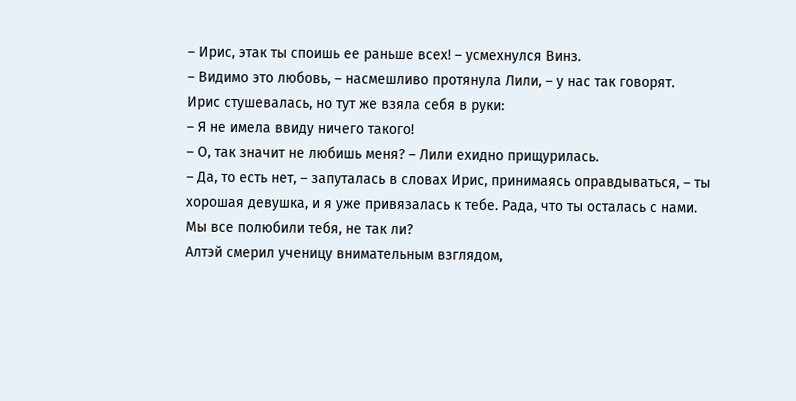– Ирис, этак ты споишь ее раньше всех! – усмехнулся Винз.
– Видимо это любовь, – насмешливо протянула Лили, – у нас так говорят.
Ирис стушевалась, но тут же взяла себя в руки:
– Я не имела ввиду ничего такого!
– О, так значит не любишь меня? – Лили ехидно прищурилась.
– Да, то есть нет, – запуталась в словах Ирис, принимаясь оправдываться, – ты хорошая девушка, и я уже привязалась к тебе. Рада, что ты осталась с нами. Мы все полюбили тебя, не так ли?
Алтэй смерил ученицу внимательным взглядом,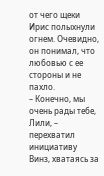от чего щеки Ирис полыхнули огнем. Очевидно, он понимал, что любовью с ее стороны и не пахло.
– Конечно, мы очень рады тебе, Лили, – перехватил инициативу Винз, хватаясь за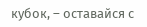кубок, – оставайся с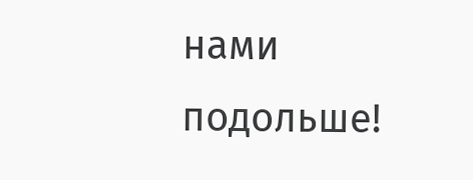нами подольше!